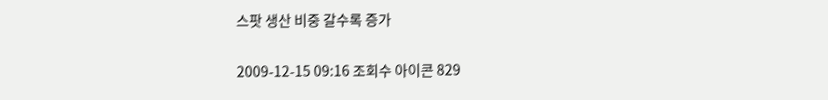스팟 생산 비중 갈수록 증가

2009-12-15 09:16 조회수 아이콘 829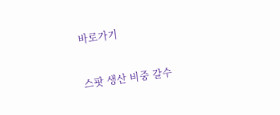바로가기


스팟 생산 비중 갈수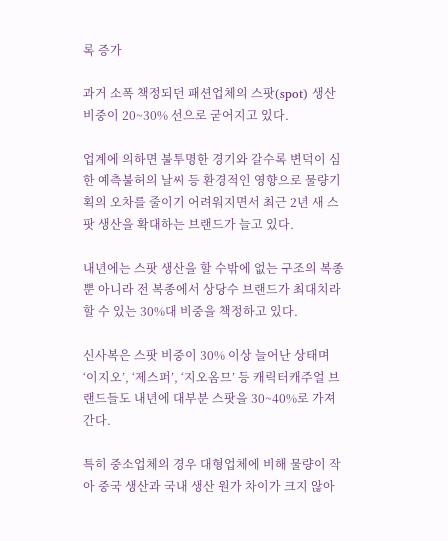록 증가

과거 소폭 책정되던 패션업체의 스팟(spot) 생산 비중이 20~30% 선으로 굳어지고 있다.

업계에 의하면 불투명한 경기와 갈수록 변덕이 심한 예측불허의 날씨 등 환경적인 영향으로 물량기획의 오차를 줄이기 어려워지면서 최근 2년 새 스팟 생산을 확대하는 브랜드가 늘고 있다.

내년에는 스팟 생산을 할 수밖에 없는 구조의 복종뿐 아니라 전 복종에서 상당수 브랜드가 최대치라 할 수 있는 30%대 비중을 책정하고 있다.

신사복은 스팟 비중이 30% 이상 늘어난 상태며 ‘이지오’, ‘제스퍼’, ‘지오옴므’ 등 캐릭터캐주얼 브랜드들도 내년에 대부분 스팟을 30~40%로 가져간다.

특히 중소업체의 경우 대형업체에 비해 물량이 작아 중국 생산과 국내 생산 원가 차이가 크지 않아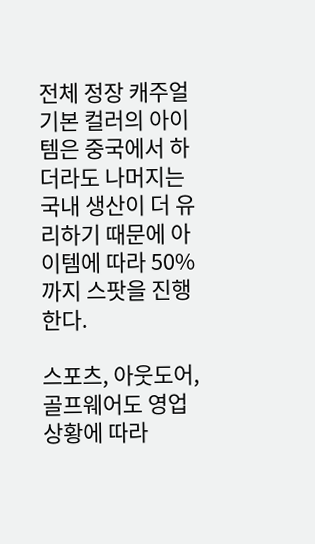전체 정장 캐주얼 기본 컬러의 아이템은 중국에서 하더라도 나머지는 국내 생산이 더 유리하기 때문에 아이템에 따라 50%까지 스팟을 진행한다.

스포츠, 아웃도어, 골프웨어도 영업 상황에 따라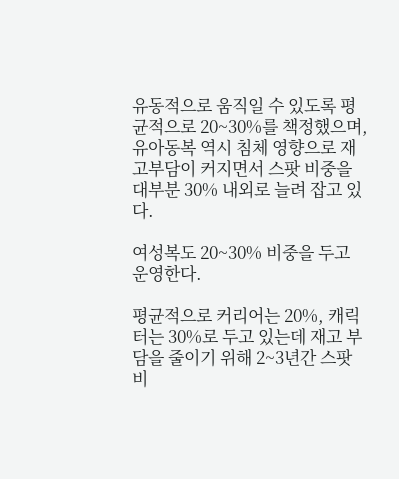유동적으로 움직일 수 있도록 평균적으로 20~30%를 책정했으며, 유아동복 역시 침체 영향으로 재고부담이 커지면서 스팟 비중을 대부분 30% 내외로 늘려 잡고 있다.

여성복도 20~30% 비중을 두고 운영한다.

평균적으로 커리어는 20%, 캐릭터는 30%로 두고 있는데 재고 부담을 줄이기 위해 2~3년간 스팟 비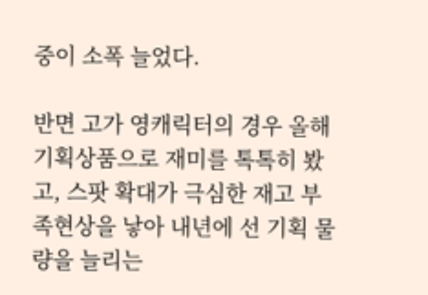중이 소폭 늘었다.

반면 고가 영캐릭터의 경우 올해 기획상품으로 재미를 톡톡히 봤고, 스팟 확대가 극심한 재고 부족현상을 낳아 내년에 선 기획 물량을 늘리는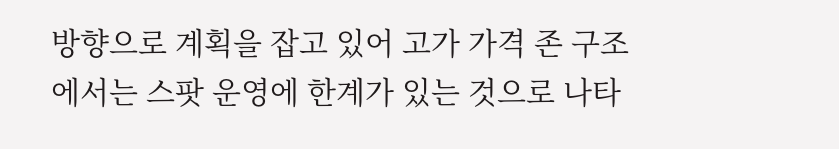방향으로 계획을 잡고 있어 고가 가격 존 구조에서는 스팟 운영에 한계가 있는 것으로 나타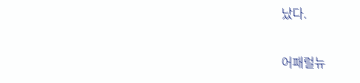났다.

어패럴뉴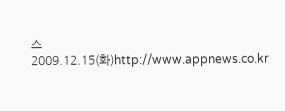스 2009.12.15(화)http://www.appnews.co.kr